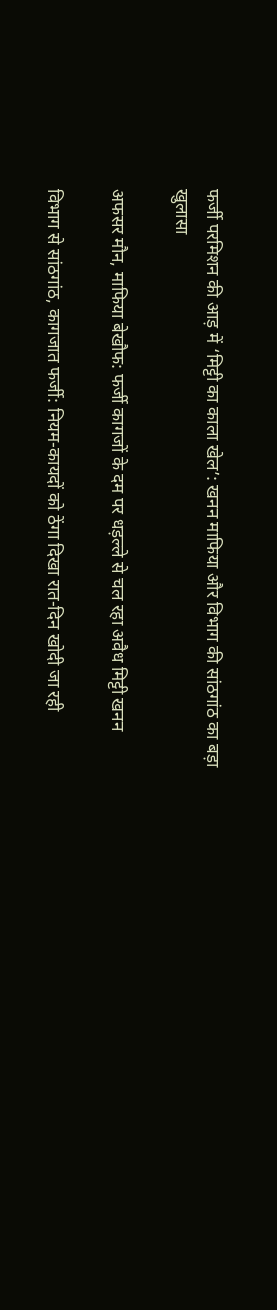फर्जी परमिशन की आड़ में ‘मिट्टी का काला खेल’: खनन माफिया और विभाग की सांठगांठ का बड़ा खुलासा

अफसर मौन, माफिया बेखौफ: फर्जी कागजों के दम पर धड़ल्ले से चल रहा अवैध मिट्टी खनन

विभाग से सांठगांठ, कागजात फर्जी: नियम-कायदों को ठेंगा दिखा रात-दिन खोदी जा रही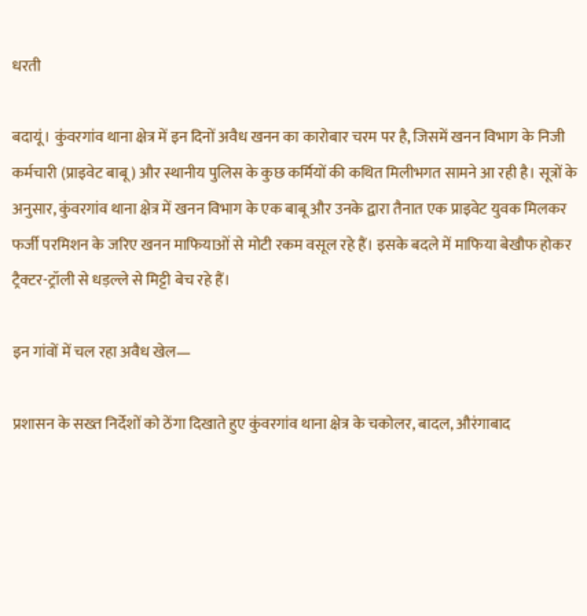धरती

बदायूं। कुंवरगांव थाना क्षेत्र में इन दिनों अवैध खनन का कारोबार चरम पर है, जिसमें खनन विभाग के निजी कर्मचारी (प्राइवेट बाबू) और स्थानीय पुलिस के कुछ कर्मियों की कथित मिलीभगत सामने आ रही है। सूत्रों के अनुसार, कुंवरगांव थाना क्षेत्र में खनन विभाग के एक बाबू और उनके द्वारा तैनात एक प्राइवेट युवक मिलकर फर्जी परमिशन के जरिए खनन माफियाओं से मोटी रकम वसूल रहे हैं। इसके बदले में माफिया बेखौफ होकर ट्रैक्टर-ट्रॉली से धड़ल्ले से मिट्टी बेच रहे हैं।

इन गांवों में चल रहा अवैध खेल—

प्रशासन के सख्त निर्देशों को ठेंगा दिखाते हुए कुंवरगांव थाना क्षेत्र के चकोलर, बादल, औरंगाबाद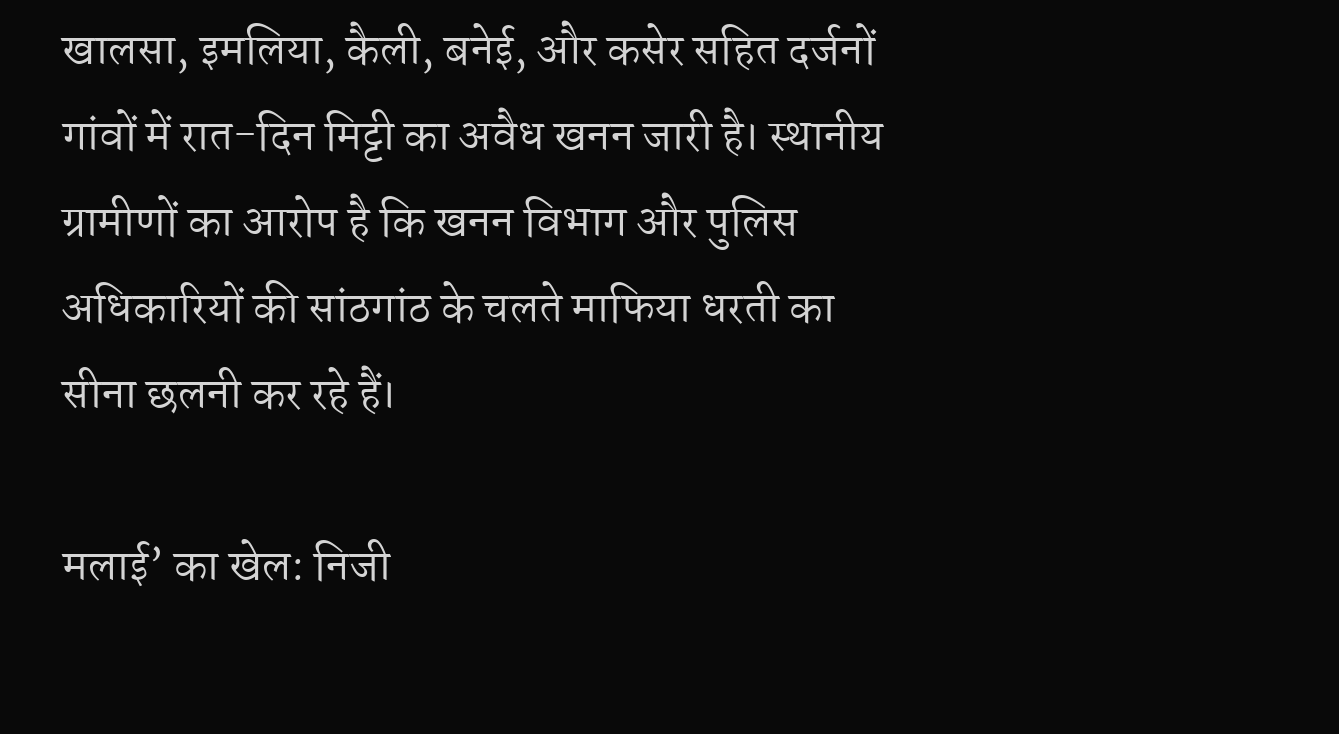खालसा, इमलिया, कैली, बनेई, और कसेर सहित दर्जनों गांवों में रात-दिन मिट्टी का अवैध खनन जारी है। स्थानीय ग्रामीणों का आरोप है कि खनन विभाग और पुलिस अधिकारियों की सांठगांठ के चलते माफिया धरती का सीना छलनी कर रहे हैं।

मलाई’ का खेल: निजी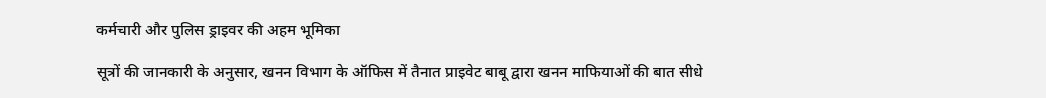कर्मचारी और पुलिस ड्राइवर की अहम भूमिका

सूत्रों की जानकारी के अनुसार, खनन विभाग के ऑफिस में तैनात प्राइवेट बाबू द्वारा खनन माफियाओं की बात सीधे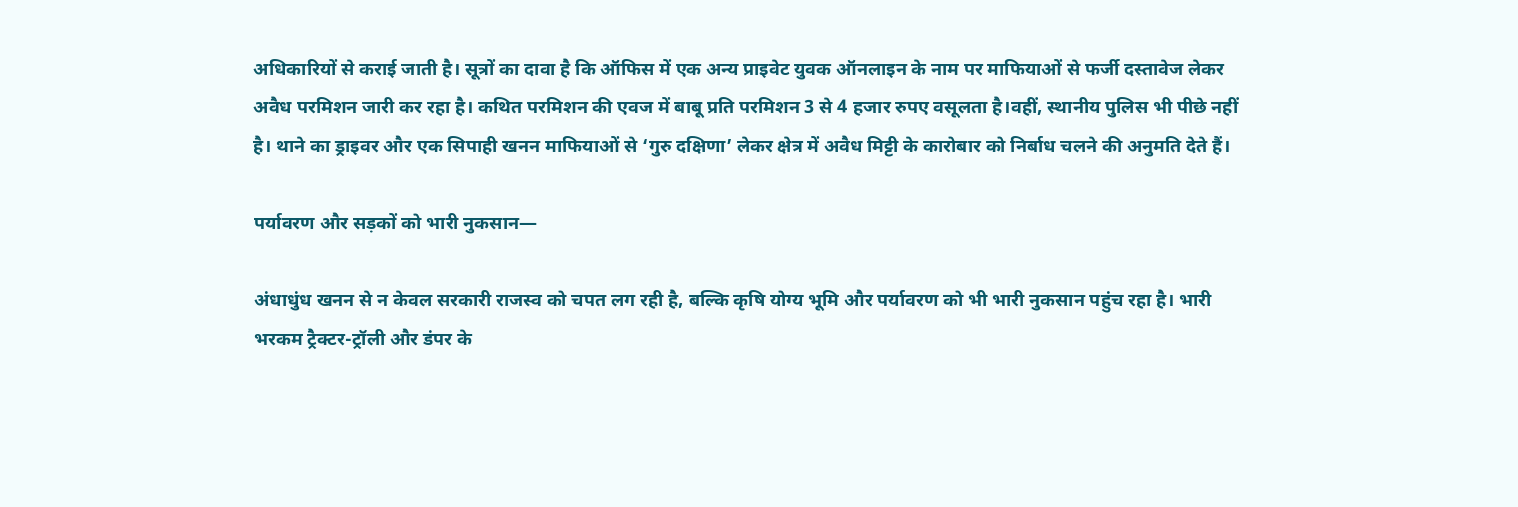अधिकारियों से कराई जाती है। सूत्रों का दावा है कि ऑफिस में एक अन्य प्राइवेट युवक ऑनलाइन के नाम पर माफियाओं से फर्जी दस्तावेज लेकर अवैध परमिशन जारी कर रहा है। कथित परमिशन की एवज में बाबू प्रति परमिशन 3 से 4 हजार रुपए वसूलता है।वहीं, स्थानीय पुलिस भी पीछे नहीं है। थाने का ड्राइवर और एक सिपाही खनन माफियाओं से ‘गुरु दक्षिणा’ लेकर क्षेत्र में अवैध मिट्टी के कारोबार को निर्बाध चलने की अनुमति देते हैं।

पर्यावरण और सड़कों को भारी नुकसान—

अंधाधुंध खनन से न केवल सरकारी राजस्व को चपत लग रही है, बल्कि कृषि योग्य भूमि और पर्यावरण को भी भारी नुकसान पहुंच रहा है। भारी भरकम ट्रैक्टर-ट्रॉली और डंपर के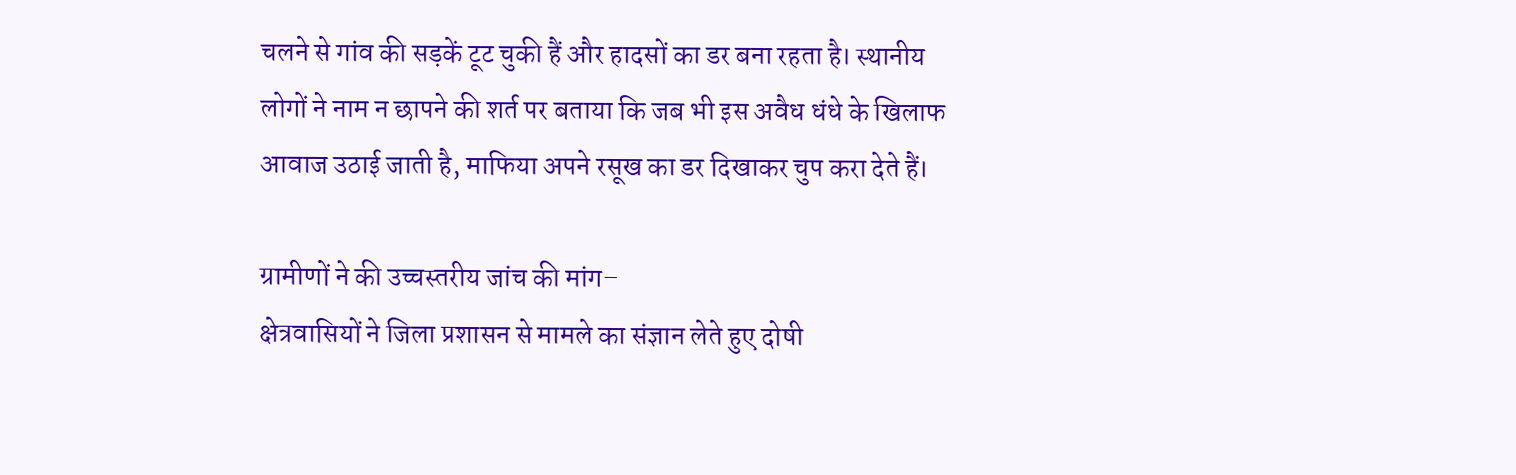चलने से गांव की सड़कें टूट चुकी हैं और हादसों का डर बना रहता है। स्थानीय लोगों ने नाम न छापने की शर्त पर बताया कि जब भी इस अवैध धंधे के खिलाफ आवाज उठाई जाती है, माफिया अपने रसूख का डर दिखाकर चुप करा देते हैं।

ग्रामीणों ने की उच्चस्तरीय जांच की मांग–
क्षेत्रवासियों ने जिला प्रशासन से मामले का संज्ञान लेते हुए दोषी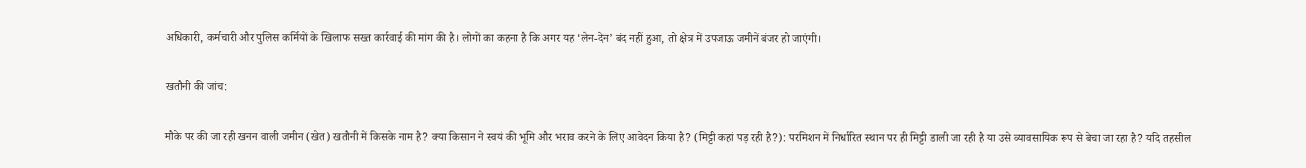अधिकारी, कर्मचारी और पुलिस कर्मियों के खिलाफ सख्त कार्रवाई की मांग की है। लोगों का कहना है कि अगर यह ‘लेन-देन’ बंद नहीं हुआ, तो क्षेत्र में उपजाऊ जमीनें बंजर हो जाएंगी।

खतौनी की जांच:

मौके पर की जा रही खनन वाली जमीन (खेत) खतौनी में किसके नाम है? क्या किसान ने स्वयं की भूमि और भराव करने के लिए आवेदन किया है? (मिट्टी कहां पड़ रही है?): परमिशन में निर्धारित स्थान पर ही मिट्टी डाली जा रही है या उसे व्यावसायिक रूप से बेचा जा रहा है? यदि तहसील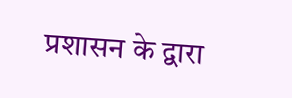प्रशासन के द्वारा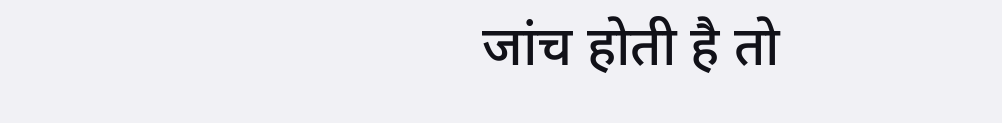जांच होती है तो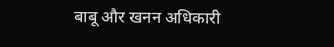बाबू और खनन अधिकारी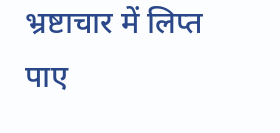भ्रष्टाचार में लिप्त पाए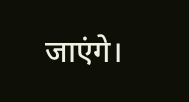जाएंगे।